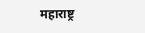महाराष्ट्र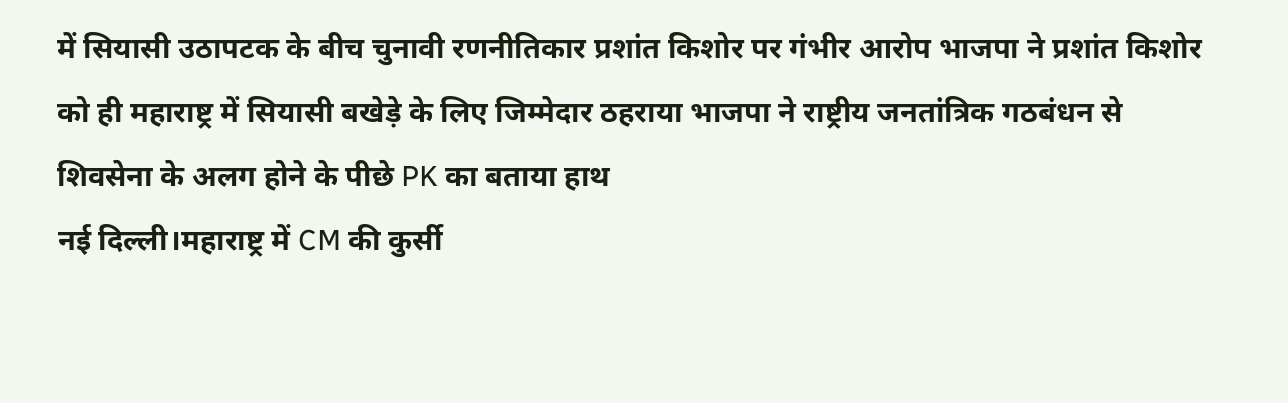में सियासी उठापटक के बीच चुनावी रणनीतिकार प्रशांत किशोर पर गंभीर आरोप भाजपा ने प्रशांत किशोर को ही महाराष्ट्र में सियासी बखेड़े के लिए जिम्मेदार ठहराया भाजपा ने राष्ट्रीय जनतांत्रिक गठबंधन से शिवसेना के अलग होने के पीछे PK का बताया हाथ
नई दिल्ली।महाराष्ट्र में CM की कुर्सी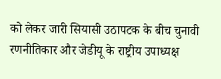को लेकर जारी सियासी उठापटक के बीच चुनावी रणनीतिकार और जेडीयू के राष्ट्रीय उपाध्यक्ष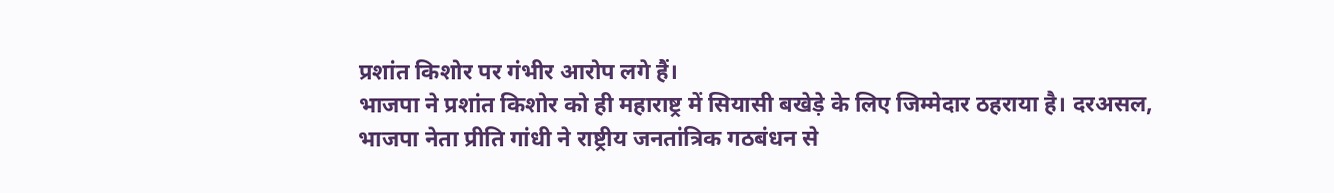प्रशांत किशोर पर गंभीर आरोप लगे हैं।
भाजपा ने प्रशांत किशोर को ही महाराष्ट्र में सियासी बखेड़े के लिए जिम्मेदार ठहराया है। दरअसल, भाजपा नेता प्रीति गांधी ने राष्ट्रीय जनतांत्रिक गठबंधन से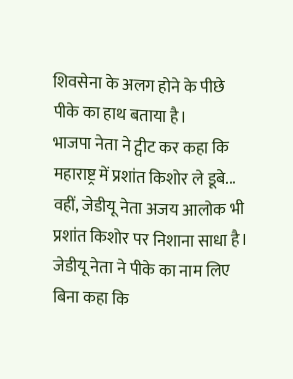शिवसेना के अलग होने के पीछे पीके का हाथ बताया है।
भाजपा नेता ने ट्वीट कर कहा कि महाराष्ट्र में प्रशांत किशोर ले डूबे...
वहीं, जेडीयू नेता अजय आलोक भी प्रशांत किशोर पर निशाना साधा है। जेडीयू नेता ने पीके का नाम लिए बिना कहा कि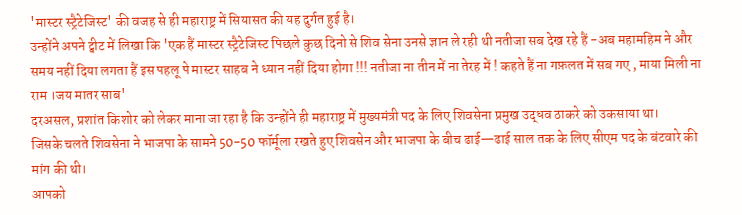'मास्टर स्ट्रैटेजिस्ट' की वजह से ही महाराष्ट्र में सियासत की यह दुर्गत हुई है।
उन्होंने अपने ट्वीट में लिखा कि 'एक हैं मास्टर स्ट्रैटेजिस्ट पिछले कुछ दिनो से शिव सेना उनसे ज्ञान ले रही थी नतीजा सब देख रहे हैं -अब महामहिम ने और समय नहीं दिया लगता हैं इस पहलू पे मास्टर साहब ने ध्यान नहीं दिया होगा !!! नतीजा ना तीन में ना तेरह में ! कहते हैं ना गफ़लत में सब गए , माया मिली ना राम ।जय मातर साब'
दरअसल, प्रशांत किशोर को लेकर माना जा रहा है कि उन्होंने ही महाराष्ट्र में मुख्यमंत्री पद के लिए शिवसेना प्रमुख उद्धव ठाकरे को उकसाया था।
जिसके चलते शिवसेना ने भाजपा के सामने 50-50 फॉर्मूला रखते हुए शिवसेन और भाजपा के बीच ढाई—ढाई साल तक के लिए सीएम पद के बंटवारे की मांग की थी।
आपको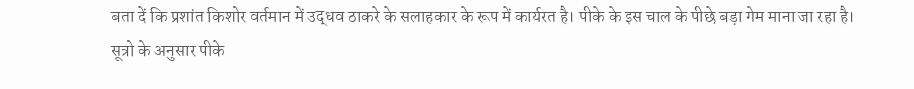बता दें कि प्रशांत किशोर वर्तमान में उद्धव ठाकरे के सलाहकार के रूप में कार्यरत है। पीके के इस चाल के पीछे बड़ा गेम माना जा रहा है।
सूत्रो के अनुसार पीके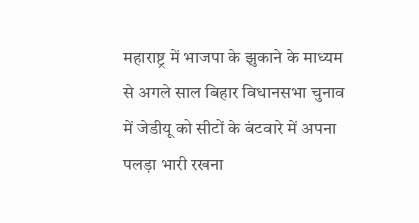महाराष्ट्र में भाजपा के झुकाने के माध्यम से अगले साल बिहार विधानसभा चुनाव में जेडीयू को सीटों के बंटवारे में अपना पलड़ा भारी रखना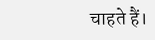चाहते हैं।